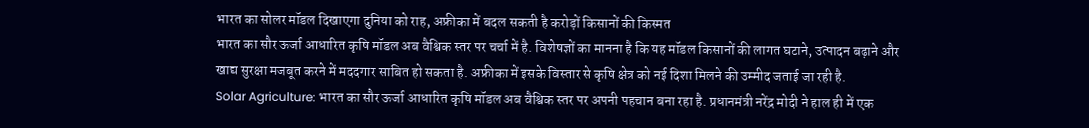भारत का सोलर मॉडल दिखाएगा दुनिया को राह, अफ्रीका में बदल सकती है करोड़ों किसानों की किस्मत
भारत का सौर ऊर्जा आधारित कृषि मॉडल अब वैश्विक स्तर पर चर्चा में है. विशेषज्ञों का मानना है कि यह मॉडल किसानों की लागत घटाने, उत्पादन बढ़ाने और खाद्य सुरक्षा मजबूत करने में मददगार साबित हो सकता है. अफ्रीका में इसके विस्तार से कृषि क्षेत्र को नई दिशा मिलने की उम्मीद जताई जा रही है.
Solar Agriculture: भारत का सौर ऊर्जा आधारित कृषि मॉडल अब वैश्विक स्तर पर अपनी पहचान बना रहा है. प्रधानमंत्री नरेंद्र मोदी ने हाल ही में एक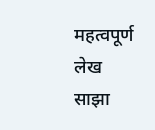महत्वपूर्ण लेख साझा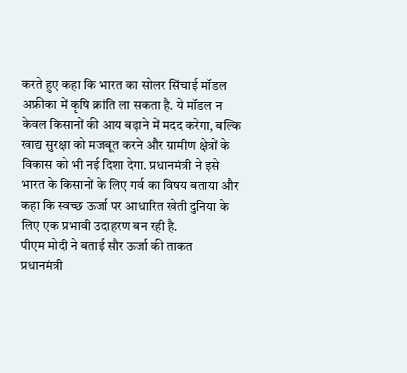करते हुए कहा कि भारत का सोलर सिंचाई मॉडल अफ्रीका में कृषि क्रांति ला सकता है. ये मॉडल न केवल किसानों की आय बढ़ाने में मदद करेगा, बल्कि खाद्य सुरक्षा को मजबूत करने और ग्रामीण क्षेत्रों के विकास को भी नई दिशा देगा. प्रधानमंत्री ने इसे भारत के किसानों के लिए गर्व का विषय बताया और कहा कि स्वच्छ ऊर्जा पर आधारित खेती दुनिया के लिए एक प्रभावी उदाहरण बन रही है.
पीएम मोदी ने बताई सौर ऊर्जा की ताकत
प्रधानमंत्री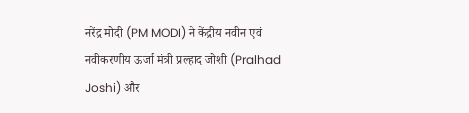नरेंद्र मोदी (PM MODI) ने केंद्रीय नवीन एवं नवीकरणीय ऊर्जा मंत्री प्रल्हाद जोशी (Pralhad Joshi) और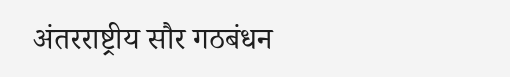अंतरराष्ट्रीय सौर गठबंधन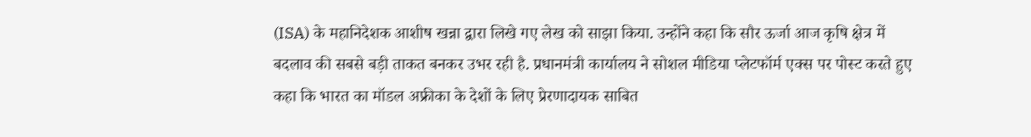(ISA) के महानिदेशक आशीष खन्ना द्वारा लिखे गए लेख को साझा किया. उन्होंने कहा कि सौर ऊर्जा आज कृषि क्षेत्र में बदलाव की सबसे बड़ी ताकत बनकर उभर रही है. प्रधानमंत्री कार्यालय ने सोशल मीडिया प्लेटफॉर्म एक्स पर पोस्ट करते हुए कहा कि भारत का मॉडल अफ्रीका के देशों के लिए प्रेरणादायक साबित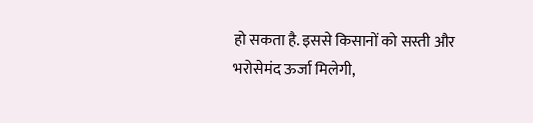हो सकता है. इससे किसानों को सस्ती और भरोसेमंद ऊर्जा मिलेगी,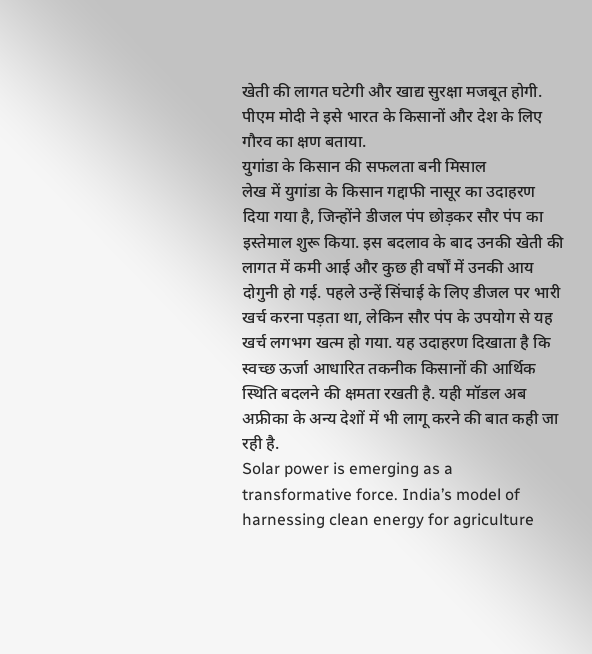खेती की लागत घटेगी और खाद्य सुरक्षा मजबूत होगी. पीएम मोदी ने इसे भारत के किसानों और देश के लिए गौरव का क्षण बताया.
युगांडा के किसान की सफलता बनी मिसाल
लेख में युगांडा के किसान गद्दाफी नासूर का उदाहरण दिया गया है, जिन्होंने डीजल पंप छोड़कर सौर पंप का इस्तेमाल शुरू किया. इस बदलाव के बाद उनकी खेती की लागत में कमी आई और कुछ ही वर्षों में उनकी आय दोगुनी हो गई. पहले उन्हें सिंचाई के लिए डीजल पर भारी खर्च करना पड़ता था, लेकिन सौर पंप के उपयोग से यह खर्च लगभग खत्म हो गया. यह उदाहरण दिखाता है कि स्वच्छ ऊर्जा आधारित तकनीक किसानों की आर्थिक स्थिति बदलने की क्षमता रखती है. यही मॉडल अब अफ्रीका के अन्य देशों में भी लागू करने की बात कही जा रही है.
Solar power is emerging as a transformative force. India’s model of harnessing clean energy for agriculture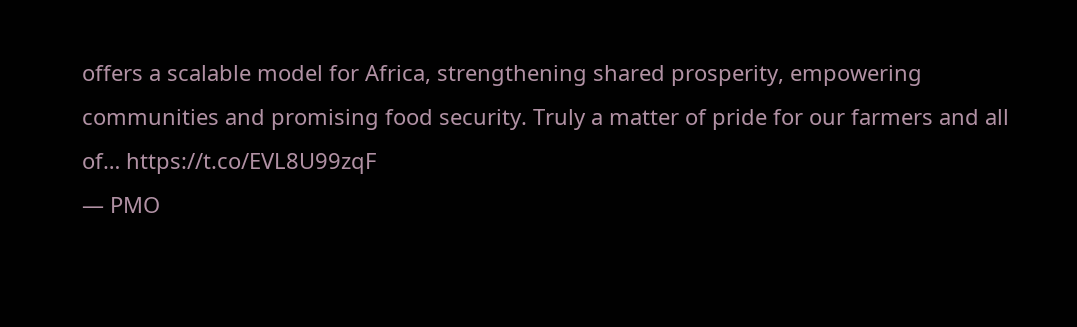offers a scalable model for Africa, strengthening shared prosperity, empowering communities and promising food security. Truly a matter of pride for our farmers and all of… https://t.co/EVL8U99zqF
— PMO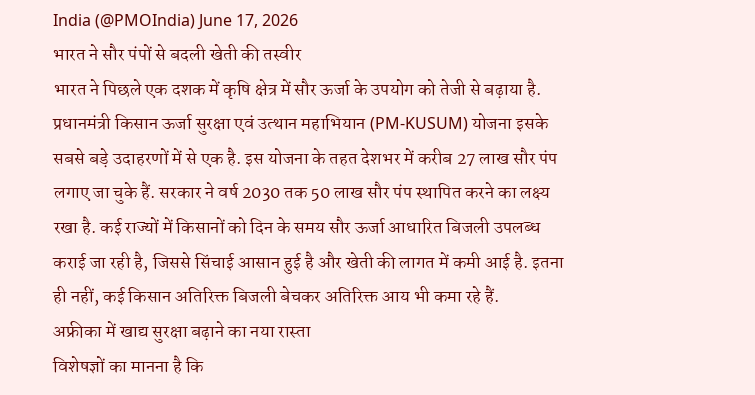India (@PMOIndia) June 17, 2026
भारत ने सौर पंपों से बदली खेती की तस्वीर
भारत ने पिछले एक दशक में कृषि क्षेत्र में सौर ऊर्जा के उपयोग को तेजी से बढ़ाया है. प्रधानमंत्री किसान ऊर्जा सुरक्षा एवं उत्थान महाभियान (PM-KUSUM) योजना इसके सबसे बड़े उदाहरणों में से एक है. इस योजना के तहत देशभर में करीब 27 लाख सौर पंप लगाए जा चुके हैं. सरकार ने वर्ष 2030 तक 50 लाख सौर पंप स्थापित करने का लक्ष्य रखा है. कई राज्यों में किसानों को दिन के समय सौर ऊर्जा आधारित बिजली उपलब्ध कराई जा रही है, जिससे सिंचाई आसान हुई है और खेती की लागत में कमी आई है. इतना ही नहीं, कई किसान अतिरिक्त बिजली बेचकर अतिरिक्त आय भी कमा रहे हैं.
अफ्रीका में खाद्य सुरक्षा बढ़ाने का नया रास्ता
विशेषज्ञों का मानना है कि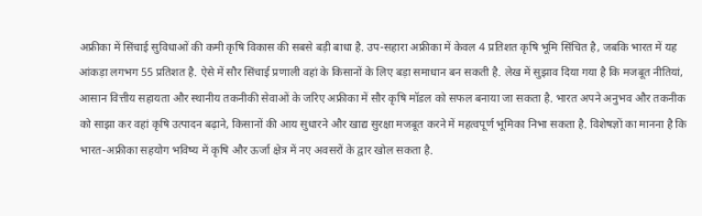अफ्रीका में सिंचाई सुविधाओं की कमी कृषि विकास की सबसे बड़ी बाधा है. उप-सहारा अफ्रीका में केवल 4 प्रतिशत कृषि भूमि सिंचित है, जबकि भारत में यह आंकड़ा लगभग 55 प्रतिशत है. ऐसे में सौर सिंचाई प्रणाली वहां के किसानों के लिए बड़ा समाधान बन सकती है. लेख में सुझाव दिया गया है कि मजबूत नीतियां, आसान वित्तीय सहायता और स्थानीय तकनीकी सेवाओं के जरिए अफ्रीका में सौर कृषि मॉडल को सफल बनाया जा सकता है. भारत अपने अनुभव और तकनीक को साझा कर वहां कृषि उत्पादन बढ़ाने, किसानों की आय सुधारने और खाद्य सुरक्षा मजबूत करने में महत्वपूर्ण भूमिका निभा सकता है. विशेषज्ञों का मानना है कि भारत-अफ्रीका सहयोग भविष्य में कृषि और ऊर्जा क्षेत्र में नए अवसरों के द्वार खोल सकता है.